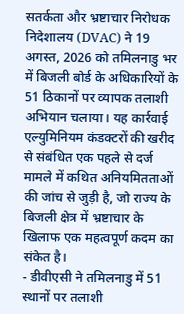सतर्कता और भ्रष्टाचार निरोधक निदेशालय (DVAC) ने 19 अगस्त, 2026 को तमिलनाडु भर में बिजली बोर्ड के अधिकारियों के 51 ठिकानों पर व्यापक तलाशी अभियान चलाया। यह कार्रवाई एल्युमिनियम कंडक्टरों की खरीद से संबंधित एक पहले से दर्ज मामले में कथित अनियमितताओं की जांच से जुड़ी है, जो राज्य के बिजली क्षेत्र में भ्रष्टाचार के खिलाफ एक महत्वपूर्ण कदम का संकेत है।
- डीवीएसी ने तमिलनाडु में 51 स्थानों पर तलाशी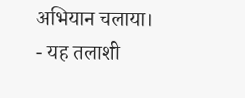अभियान चलाया।
- यह तलाशी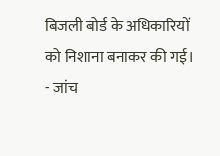बिजली बोर्ड के अधिकारियों को निशाना बनाकर की गई।
- जांच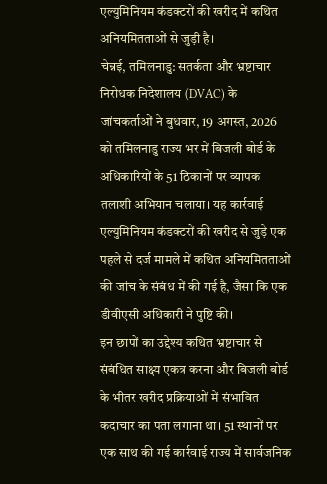एल्युमिनियम कंडक्टरों की खरीद में कथित अनियमितताओं से जुड़ी है।
चेन्नई, तमिलनाडु: सतर्कता और भ्रष्टाचार निरोधक निदेशालय (DVAC) के जांचकर्ताओं ने बुधवार, 19 अगस्त, 2026 को तमिलनाडु राज्य भर में बिजली बोर्ड के अधिकारियों के 51 ठिकानों पर व्यापक तलाशी अभियान चलाया। यह कार्रवाई एल्युमिनियम कंडक्टरों की खरीद से जुड़े एक पहले से दर्ज मामले में कथित अनियमितताओं की जांच के संबंध में की गई है, जैसा कि एक डीवीएसी अधिकारी ने पुष्टि की।
इन छापों का उद्देश्य कथित भ्रष्टाचार से संबंधित साक्ष्य एकत्र करना और बिजली बोर्ड के भीतर खरीद प्रक्रियाओं में संभावित कदाचार का पता लगाना था। 51 स्थानों पर एक साथ की गई कार्रवाई राज्य में सार्वजनिक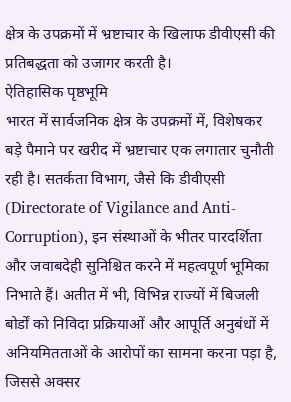क्षेत्र के उपक्रमों में भ्रष्टाचार के खिलाफ डीवीएसी की प्रतिबद्धता को उजागर करती है।
ऐतिहासिक पृष्ठभूमि
भारत में सार्वजनिक क्षेत्र के उपक्रमों में, विशेषकर बड़े पैमाने पर खरीद में भ्रष्टाचार एक लगातार चुनौती रही है। सतर्कता विभाग, जैसे कि डीवीएसी (Directorate of Vigilance and Anti-Corruption), इन संस्थाओं के भीतर पारदर्शिता और जवाबदेही सुनिश्चित करने में महत्वपूर्ण भूमिका निभाते हैं। अतीत में भी, विभिन्न राज्यों में बिजली बोर्डों को निविदा प्रक्रियाओं और आपूर्ति अनुबंधों में अनियमितताओं के आरोपों का सामना करना पड़ा है, जिससे अक्सर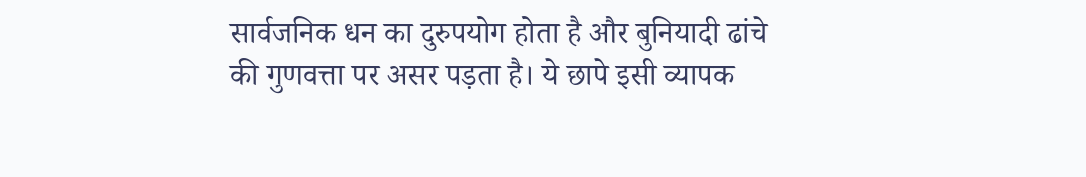सार्वजनिक धन का दुरुपयोग होता है और बुनियादी ढांचे की गुणवत्ता पर असर पड़ता है। ये छापे इसी व्यापक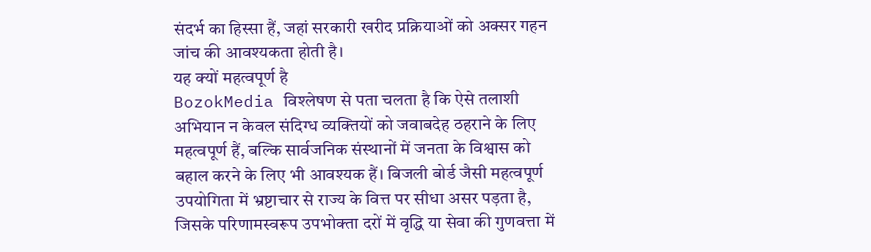संदर्भ का हिस्सा हैं, जहां सरकारी खरीद प्रक्रियाओं को अक्सर गहन जांच की आवश्यकता होती है।
यह क्यों महत्वपूर्ण है
BozokMedia विश्लेषण से पता चलता है कि ऐसे तलाशी अभियान न केवल संदिग्ध व्यक्तियों को जवाबदेह ठहराने के लिए महत्वपूर्ण हैं, बल्कि सार्वजनिक संस्थानों में जनता के विश्वास को बहाल करने के लिए भी आवश्यक हैं। बिजली बोर्ड जैसी महत्वपूर्ण उपयोगिता में भ्रष्टाचार से राज्य के वित्त पर सीधा असर पड़ता है, जिसके परिणामस्वरूप उपभोक्ता दरों में वृद्धि या सेवा की गुणवत्ता में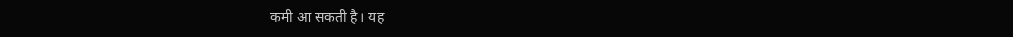कमी आ सकती है। यह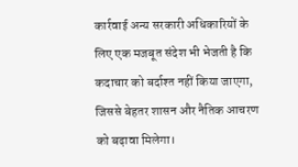कार्रवाई अन्य सरकारी अधिकारियों के लिए एक मजबूत संदेश भी भेजती है कि कदाचार को बर्दाश्त नहीं किया जाएगा, जिससे बेहतर शासन और नैतिक आचरण को बढ़ावा मिलेगा।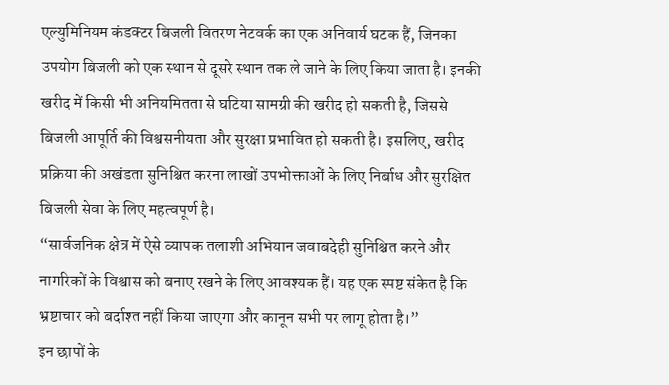एल्युमिनियम कंडक्टर बिजली वितरण नेटवर्क का एक अनिवार्य घटक हैं, जिनका उपयोग बिजली को एक स्थान से दूसरे स्थान तक ले जाने के लिए किया जाता है। इनकी खरीद में किसी भी अनियमितता से घटिया सामग्री की खरीद हो सकती है, जिससे बिजली आपूर्ति की विश्वसनीयता और सुरक्षा प्रभावित हो सकती है। इसलिए, खरीद प्रक्रिया की अखंडता सुनिश्चित करना लाखों उपभोक्ताओं के लिए निर्बाध और सुरक्षित बिजली सेवा के लिए महत्वपूर्ण है।
“सार्वजनिक क्षेत्र में ऐसे व्यापक तलाशी अभियान जवाबदेही सुनिश्चित करने और नागरिकों के विश्वास को बनाए रखने के लिए आवश्यक हैं। यह एक स्पष्ट संकेत है कि भ्रष्टाचार को बर्दाश्त नहीं किया जाएगा और कानून सभी पर लागू होता है।”
इन छापों के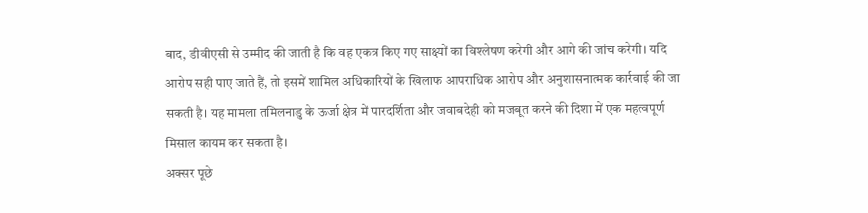बाद, डीवीएसी से उम्मीद की जाती है कि वह एकत्र किए गए साक्ष्यों का विश्लेषण करेगी और आगे की जांच करेगी। यदि आरोप सही पाए जाते हैं, तो इसमें शामिल अधिकारियों के खिलाफ आपराधिक आरोप और अनुशासनात्मक कार्रवाई की जा सकती है। यह मामला तमिलनाडु के ऊर्जा क्षेत्र में पारदर्शिता और जवाबदेही को मजबूत करने की दिशा में एक महत्वपूर्ण मिसाल कायम कर सकता है।
अक्सर पूछे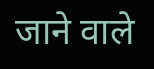जाने वाले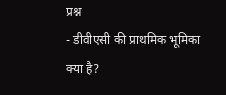प्रश्न
- डीवीएसी की प्राथमिक भूमिका क्या है?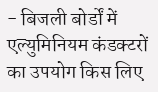- बिजली बोर्डों में एल्युमिनियम कंडक्टरों का उपयोग किस लिए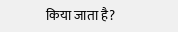किया जाता है?